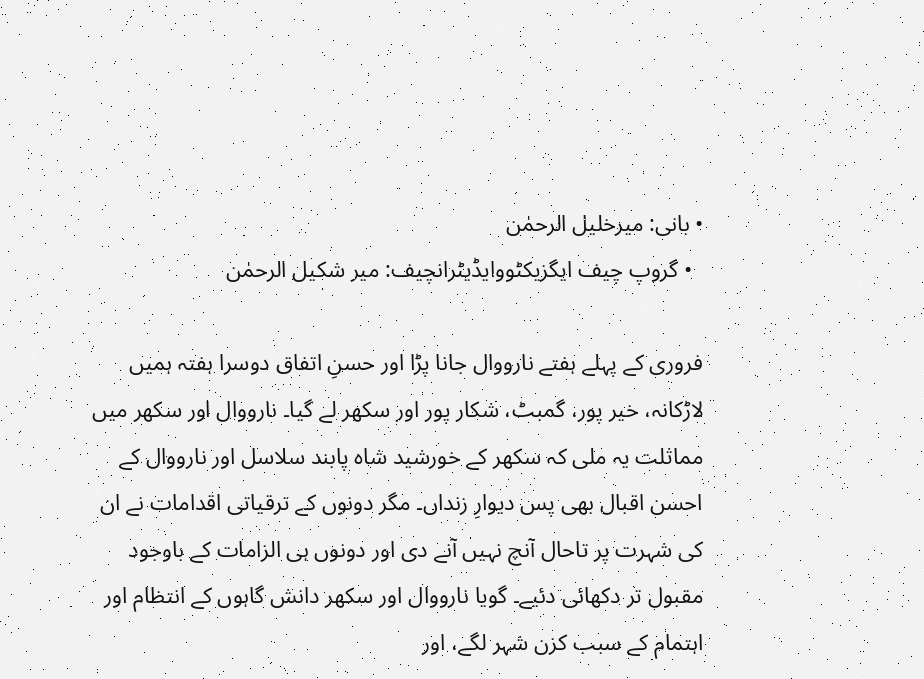• بانی: میرخلیل الرحمٰن
  • گروپ چیف ایگزیکٹووایڈیٹرانچیف: میر شکیل الرحمٰن

فروری کے پہلے ہفتے نارووال جانا پڑا اور حسنِ اتفاق دوسرا ہفتہ ہمیں لاڑکانہ، خیر پور، گمبٹ، شکار پور اور سکھر لے گیا۔ نارووال اور سکھر میں مماثلت یہ ملی کہ سکھر کے خورشید شاہ پابند سلاسل اور نارووال کے احسن اقبال بھی پس دیوارِ زنداں۔ مگر دونوں کے ترقیاتی اقدامات نے ان کی شہرت پر تاحال آنچ نہیں آنے دی اور دونوں ہی الزامات کے باوجود مقبول تر دکھائی دئیے۔ گویا نارووال اور سکھر دانش گاہوں کے انتظام اور اہتمام کے سبب کزن شہر لگے، اور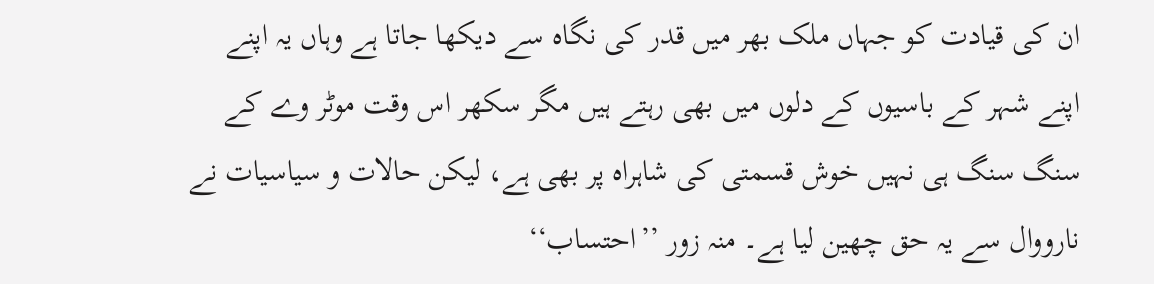ان کی قیادت کو جہاں ملک بھر میں قدر کی نگاہ سے دیکھا جاتا ہے وہاں یہ اپنے اپنے شہر کے باسیوں کے دلوں میں بھی رہتے ہیں مگر سکھر اس وقت موٹر وے کے سنگ سنگ ہی نہیں خوش قسمتی کی شاہراہ پر بھی ہے، لیکن حالات و سیاسیات نے نارووال سے یہ حق چھین لیا ہے۔ منہ زور ’’احتساب‘‘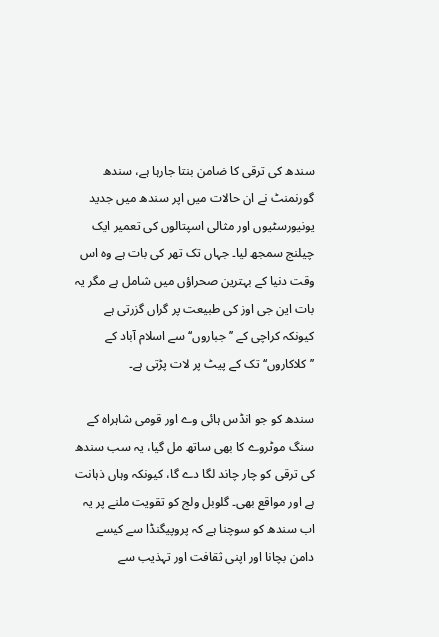سندھ کی ترقی کا ضامن بنتا جارہا ہے، سندھ گورنمنٹ نے ان حالات میں اپر سندھ میں جدید یونیورسٹیوں اور مثالی اسپتالوں کی تعمیر ایک چیلنج سمجھ لیا۔ جہاں تک تھر کی بات ہے وہ اس وقت دنیا کے بہترین صحراؤں میں شامل ہے مگر یہ بات این جی اوز کی طبیعت پر گراں گزرتی ہے کیونکہ کراچی کے ’’جباروں‘‘ سے اسلام آباد کے ’’کلاکاروں‘‘ تک کے پیٹ پر لات پڑتی ہے۔

سندھ کو جو انڈس ہائی وے اور قومی شاہراہ کے سنگ موٹروے کا بھی ساتھ مل گیا، یہ سب سندھ کی ترقی کو چار چاند لگا دے گا، کیونکہ وہاں ذہانت ہے اور مواقع بھی۔ گلوبل ولج کو تقویت ملنے پر یہ اب سندھ کو سوچنا ہے کہ پروپیگنڈا سے کیسے دامن بچانا اور اپنی ثقافت اور تہذیب سے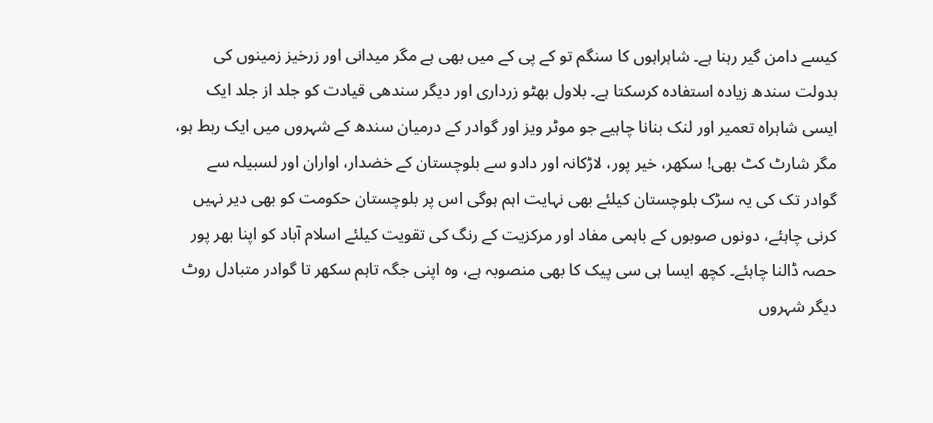کیسے دامن گیر رہنا ہے۔ شاہراہوں کا سنگم تو کے پی کے میں بھی ہے مگر میدانی اور زرخیز زمینوں کی بدولت سندھ زیادہ استفادہ کرسکتا ہے۔ بلاول بھٹو زرداری اور دیگر سندھی قیادت کو جلد از جلد ایک ایسی شاہراہ تعمیر اور لنک بنانا چاہیے جو موٹر ویز اور گوادر کے درمیان سندھ کے شہروں میں ایک ربط ہو، مگر شارٹ کٹ بھی! سکھر، خیر پور، لاڑکانہ اور دادو سے بلوچستان کے خضدار، اواران اور لسبیلہ سے گوادر تک کی یہ سڑک بلوچستان کیلئے بھی نہایت اہم ہوگی اس پر بلوچستان حکومت کو بھی دیر نہیں کرنی چاہئے، دونوں صوبوں کے باہمی مفاد اور مرکزیت کے رنگ کی تقویت کیلئے اسلام آباد کو اپنا بھر پور حصہ ڈالنا چاہئے۔ کچھ ایسا ہی سی پیک کا بھی منصوبہ ہے، وہ اپنی جگہ تاہم سکھر تا گوادر متبادل روٹ دیگر شہروں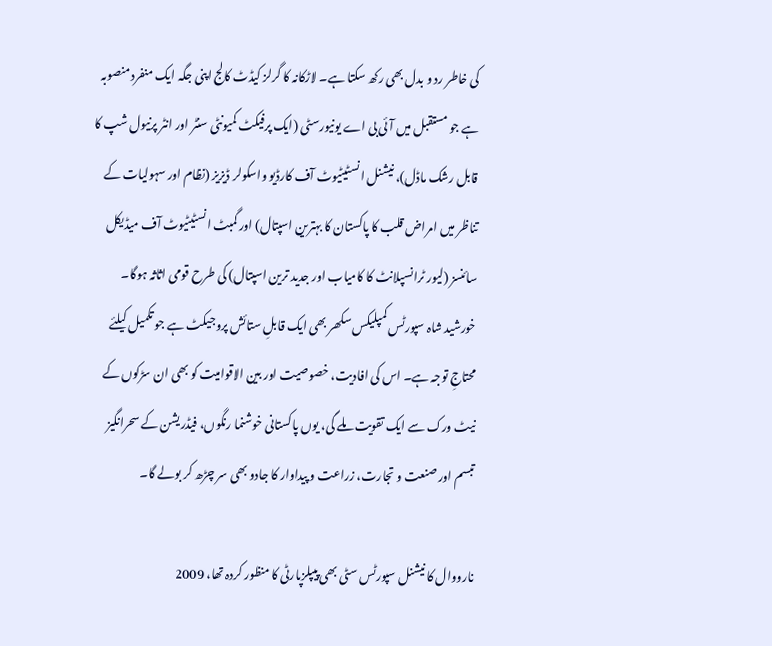کی خاطر رد و بدل بھی رکھ سکتا ہے۔ لاڑکانہ کا گرلز کیڈٹ کالج اپنی جگہ ایک منفرد منصوبہ ہے جو مستقبل میں آئی بی اے یونیورسٹی (ایک پرفیکٹ کمیونٹی سنٹر اور انٹر پرنیول شپ کا قابل رشک ماڈل)، نیشنل انسٹیٹیوٹ آف کارڈیو واسکولر ڈیزیز (نظام اور سہولیات کے تناظر میں امراض قلب کا پاکستان کا بہترین اسپتال) اور گمبٹ انسٹیٹیوٹ آف میڈیکل سائنسز (لیور ٹرانسپلانٹ کا کامیاب اور جدید ترین اسپتال) کی طرح قومی اثاثہ ہوگا۔ خورشید شاہ سپورٹس کمپلیکس سکھر بھی ایک قابلِ ستائش پروجیکٹ ہے جو تکمیل کیلئے محتاجِ توجہ ہے۔ اس کی افادیت، خصوصیت اور بین الاقوامیت کو بھی ان سڑکوں کے نیٹ ورک سے ایک تقویت ملے گی، یوں پاکستانی خوشنما رنگوں، فیڈریشن کے سحرانگیز تبسم اور صنعت و تجارت، زراعت و پیداوار کا جادو بھی سر چڑھ کر بولے گا۔

نارووال کا نیشنل سپورٹس سٹی بھی پیپلزپارٹی کا منظور کردہ تھا، 2009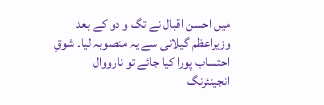میں احسن اقبال نے تگ و دو کے بعد وزیراعظم گیلانی سے یہ منصوبہ لیا۔ شوقِ احتساب پورا کیا جائے تو نارووال انجینئرنگ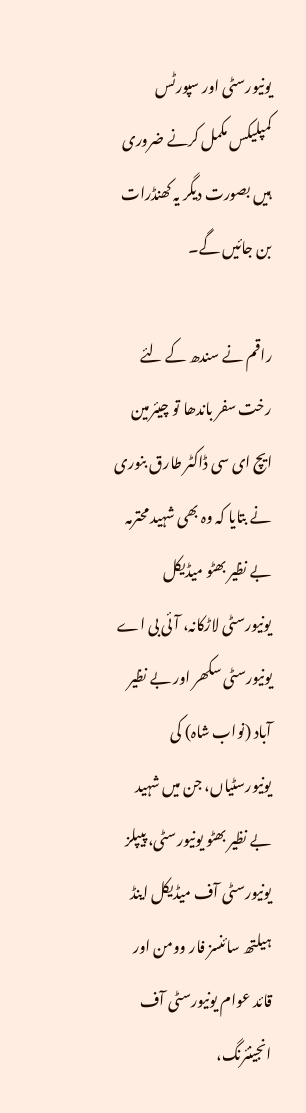یونیورسٹی اور سپورٹس کمپلیکس مکمل کرنے ضروری ہیں بصورت دیگر یہ کھنڈرات بن جائیں گے۔

راقم نے سندھ کے لئے رخت سفر باندھا تو چیئرمین ایچ ای سی ڈاکٹر طارق بنوری نے بتایا کہ وہ بھی شہید محترمہ بے نظیر بھٹو میڈیکل یونیورسٹی لاڑکانہ، آئی بی اے یونیورسٹی سکھر اور بے نظیر آباد (نواب شاہ) کی یونیورسٹیاں، جن میں شہید بے نظیر بھٹو یونیورسٹی، پیپلز یونیورسٹی آف میڈیکل اینڈ ہیلتھ سائنسز فار وومن اور قائد عوام یونیورسٹی آف انجینئرنگ،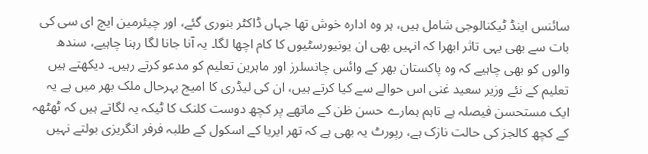سائنس اینڈ ٹیکنالوجی شامل ہیں، ہر وہ ادارہ خوش تھا جہاں ڈاکٹر بنوری گئے، اور چیئرمین ایچ ای سی کی بات سے بھی یہی تاثر ابھرا کہ انہیں بھی ان یونیورسٹیوں کا کام اچھا لگا۔ یہ آنا جانا لگا رہنا چاہیے، سندھ والوں کو بھی چاہیے کہ وہ پاکستان بھر کے وائس چانسلرز اور ماہرین تعلیم کو مدعو کرتے رہیں۔ دیکھتے ہیں تعلیم کے نئے وزیر سعید غنی اس حوالے سے کیا کرتے ہیں، ان کی لیڈری کا امیج بہرحال ملک بھر میں ہے یہ ایک مستحسن فیصلہ ہے تاہم ہمارے حسن ظن کے ماتھے پر کچھ دوست کلنک کا ٹیکہ یہ لگاتے ہیں کہ ٹھٹھہ کے کچھ کالجز کی حالت نازک ہے، رپورٹ یہ بھی ہے کہ تھر ایریا کے اسکول کے طلبہ فرفر انگریزی بولتے نہیں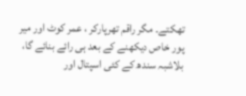تھکتے۔ مگر راقم تھرپارکر ، عمر کوٹ اور میر پور خاص دیکھنے کے بعد ہی رائے بنائے گا، بلاشبہ سندھ کے کئی اسپتال اور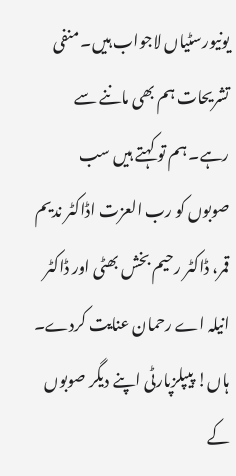یونیورسٹیاں لاجواب ہیں۔ منفی تشریحات ہم بھی ماننے سے رہے۔ ہم تو کہتے ہیں سب صوبوں کو رب العزت اڈاکٹر ندیم قمر، ڈاکٹر رحیم بخش بھٹی اور ڈاکٹر انیلہ اے رحمان عنایت کردے۔ ہاں! پیپلزپارٹی اپنے دیگر صوبوں کے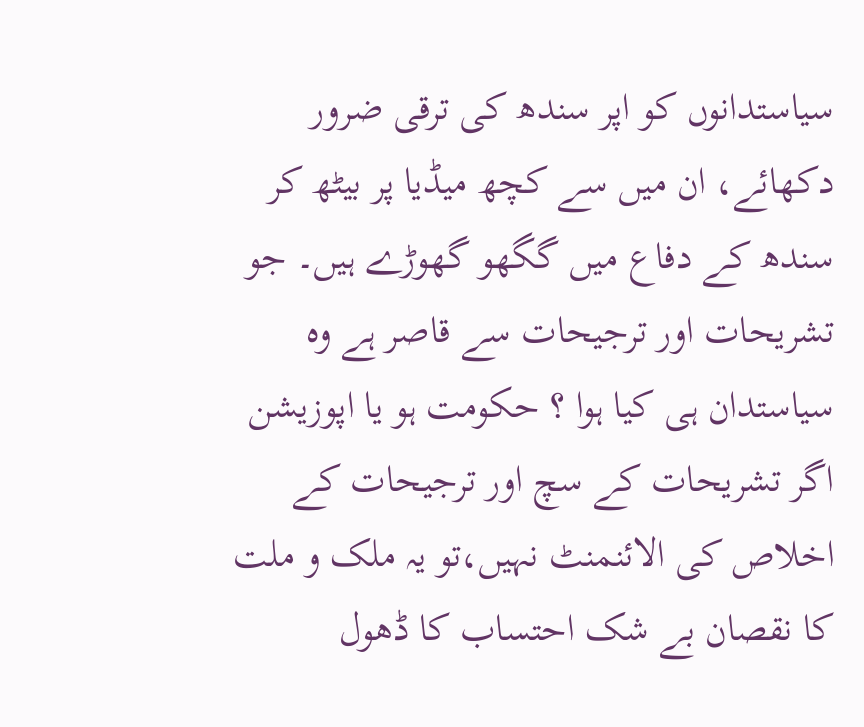سیاستدانوں کو اپر سندھ کی ترقی ضرور دکھائے، ان میں سے کچھ میڈیا پر بیٹھ کر سندھ کے دفاع میں گگھو گھوڑے ہیں۔ جو تشریحات اور ترجیحات سے قاصر ہے وہ سیاستدان ہی کیا ہوا ؟ حکومت ہو یا اپوزیشن اگر تشریحات کے سچ اور ترجیحات کے اخلاص کی الائنمنٹ نہیں،تو یہ ملک و ملت کا نقصان بے شک احتساب کا ڈھول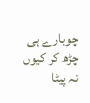چوبارے ہی چڑھ کر کیوں نہ پیٹا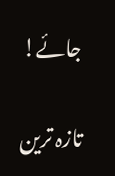جائے!

تازہ ترین